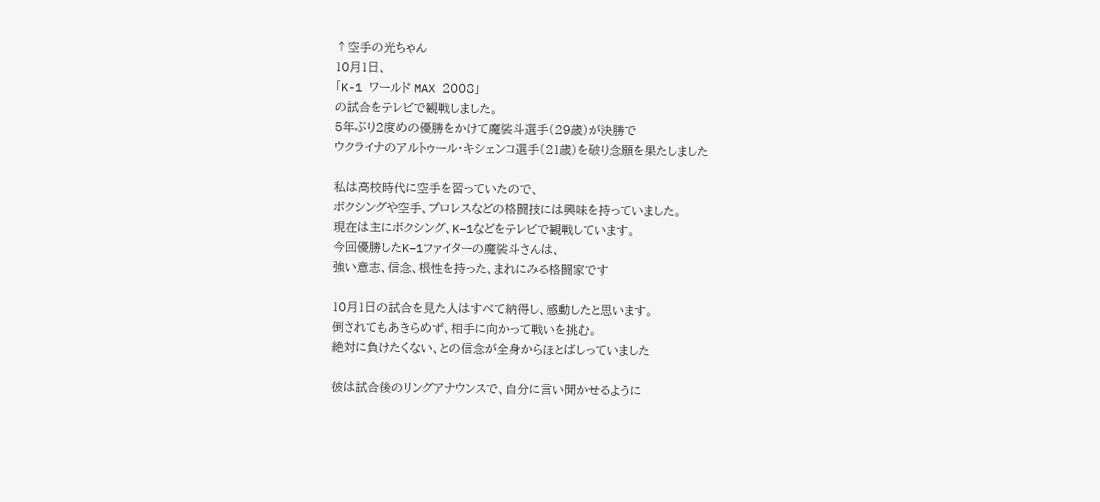↑空手の光ちゃん
10月1日、
「K-1 ワールド MAX 2008」
の試合をテレビで観戦しました。
5年ぶり2度めの優勝をかけて魔裟斗選手(29歳)が決勝で
ウクライナのアルトゥール・キシェンコ選手(21歳)を破り念願を果たしました

私は高校時代に空手を習っていたので、
ボクシングや空手、プロレスなどの格闘技には興味を持っていました。
現在は主にボクシング、K−1などをテレビで観戦しています。
今回優勝したK−1ファイターの魔裟斗さんは、
強い意志、信念、根性を持った、まれにみる格闘家です

10月1日の試合を見た人はすべて納得し、感動したと思います。
倒されてもあきらめず、相手に向かって戦いを挑む。
絶対に負けたくない、との信念が全身からほとばしっていました

彼は試合後のリングアナウンスで、自分に言い聞かせるように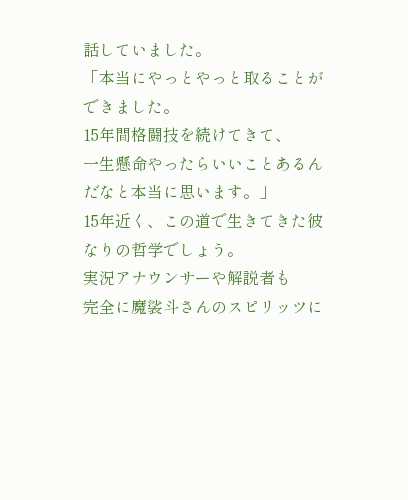話していました。
「本当にやっとやっと取ることができました。
15年間格闘技を続けてきて、
一生懸命やったらいいことあるんだなと本当に思います。」
15年近く、この道で生きてきた彼なりの哲学でしょう。
実況アナウンサーや解説者も
完全に魔裟斗さんのスピリッツに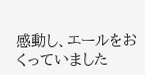感動し、エールをおくっていました